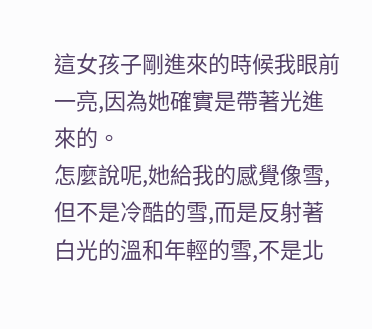這女孩子剛進來的時候我眼前一亮,因為她確實是帶著光進來的。
怎麼說呢,她給我的感覺像雪,但不是冷酷的雪,而是反射著白光的溫和年輕的雪,不是北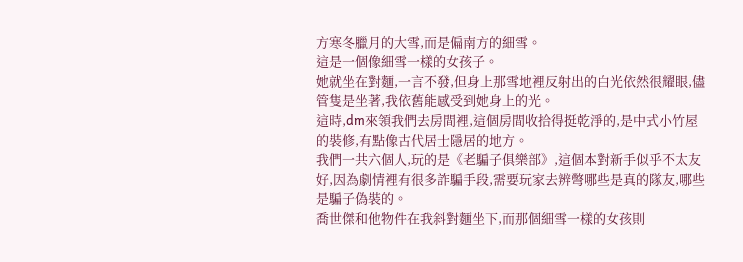方寒冬臘月的大雪,而是偏南方的細雪。
這是一個像細雪一樣的女孩子。
她就坐在對麵,一言不發,但身上那雪地裡反射出的白光依然很耀眼,儘管隻是坐著,我依舊能感受到她身上的光。
這時,dm來領我們去房間裡,這個房間收拾得挺乾淨的,是中式小竹屋的裝修,有點像古代居士隱居的地方。
我們一共六個人,玩的是《老騙子俱樂部》,這個本對新手似乎不太友好,因為劇情裡有很多詐騙手段,需要玩家去辨彆哪些是真的隊友,哪些是騙子偽裝的。
喬世傑和他物件在我斜對麵坐下,而那個細雪一樣的女孩則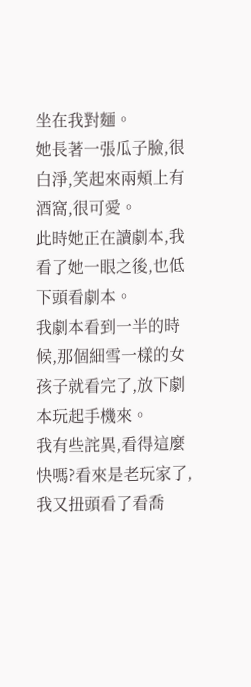坐在我對麵。
她長著一張瓜子臉,很白淨,笑起來兩頰上有酒窩,很可愛。
此時她正在讀劇本,我看了她一眼之後,也低下頭看劇本。
我劇本看到一半的時候,那個細雪一樣的女孩子就看完了,放下劇本玩起手機來。
我有些詫異,看得這麼快嗎?看來是老玩家了,我又扭頭看了看喬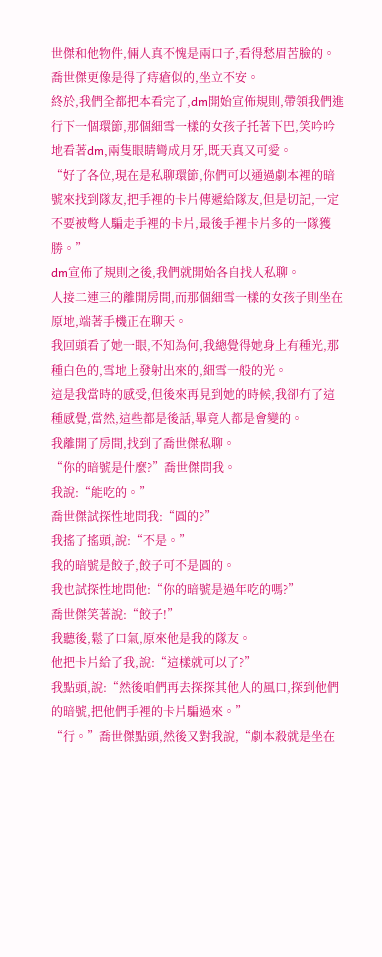世傑和他物件,倆人真不愧是兩口子,看得愁眉苦臉的。
喬世傑更像是得了痔瘡似的,坐立不安。
終於,我們全都把本看完了,dm開始宣佈規則,帶領我們進行下一個環節,那個細雪一樣的女孩子托著下巴,笑吟吟地看著dm,兩隻眼睛彎成月牙,既天真又可愛。
“好了各位,現在是私聊環節,你們可以通過劇本裡的暗號來找到隊友,把手裡的卡片傳遞給隊友,但是切記,一定不要被彆人騙走手裡的卡片,最後手裡卡片多的一隊獲勝。”
dm宣佈了規則之後,我們就開始各自找人私聊。
人接二連三的離開房間,而那個細雪一樣的女孩子則坐在原地,端著手機正在聊天。
我回頭看了她一眼,不知為何,我總覺得她身上有種光,那種白色的,雪地上發射出來的,細雪一般的光。
這是我當時的感受,但後來再見到她的時候,我卻冇了這種感覺,當然,這些都是後話,畢竟人都是會變的。
我離開了房間,找到了喬世傑私聊。
“你的暗號是什麼?”喬世傑問我。
我說:“能吃的。”
喬世傑試探性地問我:“圓的?”
我搖了搖頭,說:“不是。”
我的暗號是餃子,餃子可不是圓的。
我也試探性地問他:“你的暗號是過年吃的嗎?”
喬世傑笑著說:“餃子!”
我聽後,鬆了口氣,原來他是我的隊友。
他把卡片給了我,說:“這樣就可以了?”
我點頭,說:“然後咱們再去探探其他人的風口,探到他們的暗號,把他們手裡的卡片騙過來。”
“行。”喬世傑點頭,然後又對我說,“劇本殺就是坐在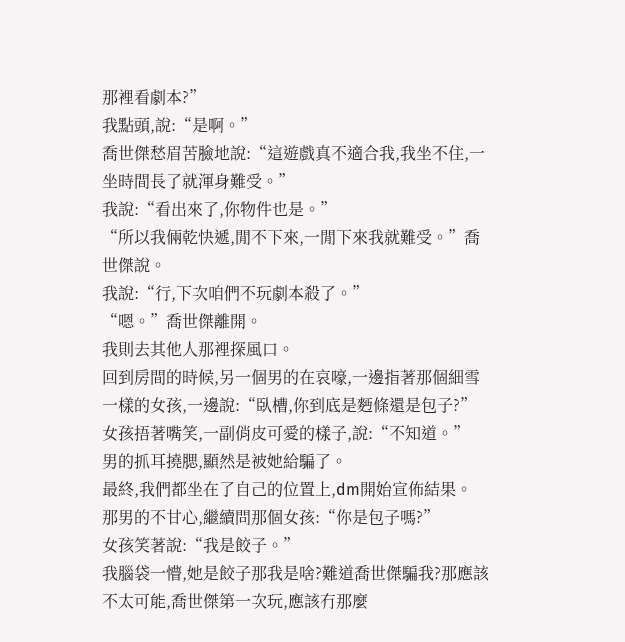那裡看劇本?”
我點頭,說:“是啊。”
喬世傑愁眉苦臉地說:“這遊戲真不適合我,我坐不住,一坐時間長了就渾身難受。”
我說:“看出來了,你物件也是。”
“所以我倆乾快遞,閒不下來,一閒下來我就難受。”喬世傑說。
我說:“行,下次咱們不玩劇本殺了。”
“嗯。”喬世傑離開。
我則去其他人那裡探風口。
回到房間的時候,另一個男的在哀嚎,一邊指著那個細雪一樣的女孩,一邊說:“臥槽,你到底是麪條還是包子?”
女孩捂著嘴笑,一副俏皮可愛的樣子,說:“不知道。”
男的抓耳撓腮,顯然是被她給騙了。
最終,我們都坐在了自己的位置上,dm開始宣佈結果。
那男的不甘心,繼續問那個女孩:“你是包子嗎?”
女孩笑著說:“我是餃子。”
我腦袋一懵,她是餃子那我是啥?難道喬世傑騙我?那應該不太可能,喬世傑第一次玩,應該冇那麼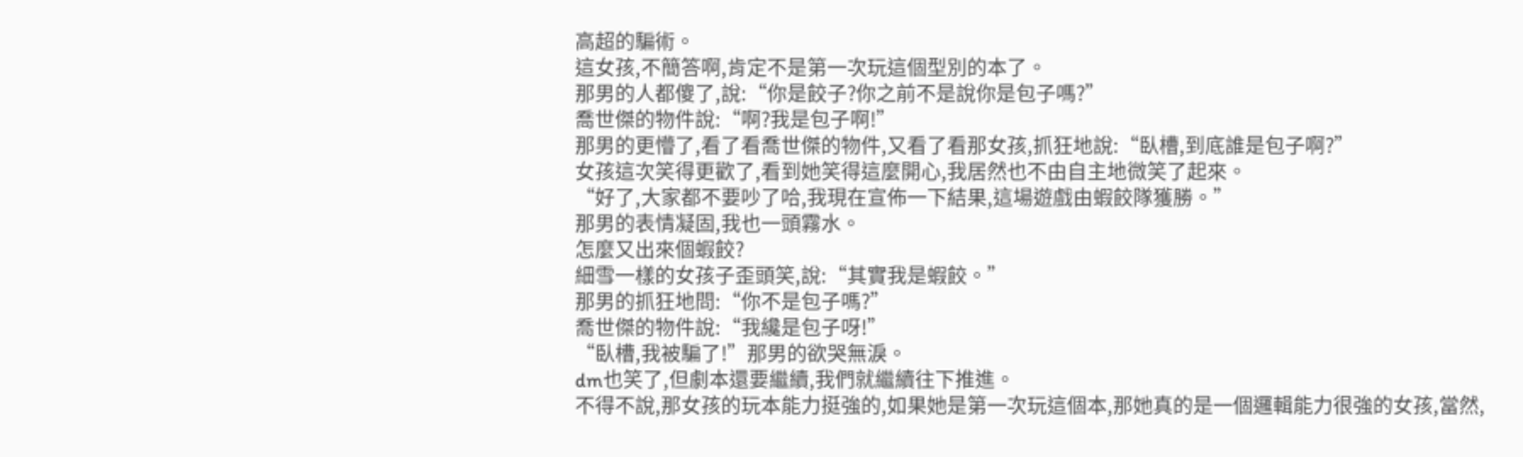高超的騙術。
這女孩,不簡答啊,肯定不是第一次玩這個型別的本了。
那男的人都傻了,說:“你是餃子?你之前不是說你是包子嗎?”
喬世傑的物件說:“啊?我是包子啊!”
那男的更懵了,看了看喬世傑的物件,又看了看那女孩,抓狂地說:“臥槽,到底誰是包子啊?”
女孩這次笑得更歡了,看到她笑得這麼開心,我居然也不由自主地微笑了起來。
“好了,大家都不要吵了哈,我現在宣佈一下結果,這場遊戲由蝦餃隊獲勝。”
那男的表情凝固,我也一頭霧水。
怎麼又出來個蝦餃?
細雪一樣的女孩子歪頭笑,說:“其實我是蝦餃。”
那男的抓狂地問:“你不是包子嗎?”
喬世傑的物件說:“我纔是包子呀!”
“臥槽,我被騙了!”那男的欲哭無淚。
dm也笑了,但劇本還要繼續,我們就繼續往下推進。
不得不說,那女孩的玩本能力挺強的,如果她是第一次玩這個本,那她真的是一個邏輯能力很強的女孩,當然,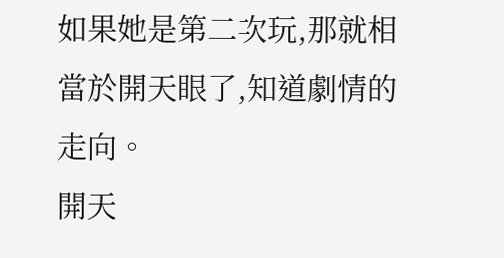如果她是第二次玩,那就相當於開天眼了,知道劇情的走向。
開天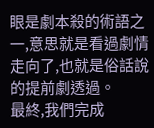眼是劇本殺的術語之一,意思就是看過劇情走向了,也就是俗話說的提前劇透過。
最終,我們完成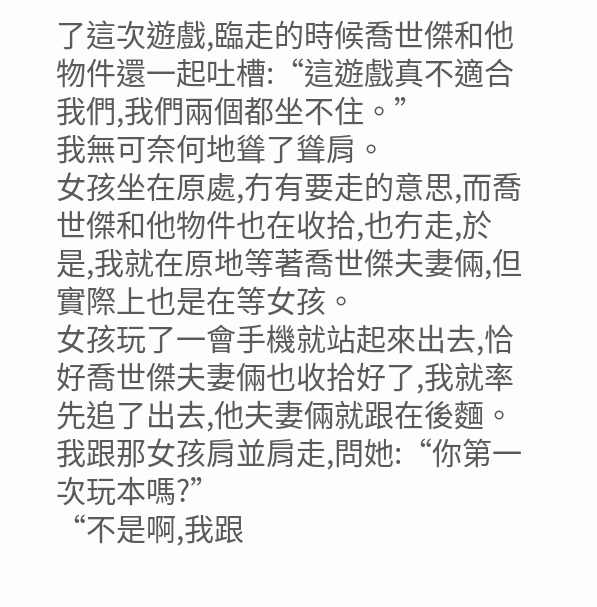了這次遊戲,臨走的時候喬世傑和他物件還一起吐槽:“這遊戲真不適合我們,我們兩個都坐不住。”
我無可奈何地聳了聳肩。
女孩坐在原處,冇有要走的意思,而喬世傑和他物件也在收拾,也冇走,於是,我就在原地等著喬世傑夫妻倆,但實際上也是在等女孩。
女孩玩了一會手機就站起來出去,恰好喬世傑夫妻倆也收拾好了,我就率先追了出去,他夫妻倆就跟在後麵。
我跟那女孩肩並肩走,問她:“你第一次玩本嗎?”
“不是啊,我跟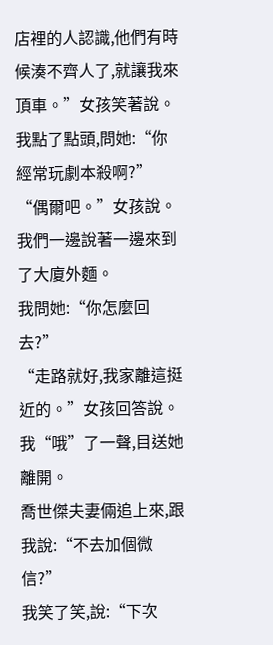店裡的人認識,他們有時候湊不齊人了,就讓我來頂車。”女孩笑著說。
我點了點頭,問她:“你經常玩劇本殺啊?”
“偶爾吧。”女孩說。
我們一邊說著一邊來到了大廈外麵。
我問她:“你怎麼回去?”
“走路就好,我家離這挺近的。”女孩回答說。
我“哦”了一聲,目送她離開。
喬世傑夫妻倆追上來,跟我說:“不去加個微信?”
我笑了笑,說:“下次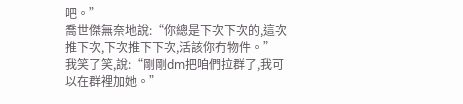吧。”
喬世傑無奈地說:“你總是下次下次的,這次推下次,下次推下下次,活該你冇物件。”
我笑了笑,說:“剛剛dm把咱們拉群了,我可以在群裡加她。”